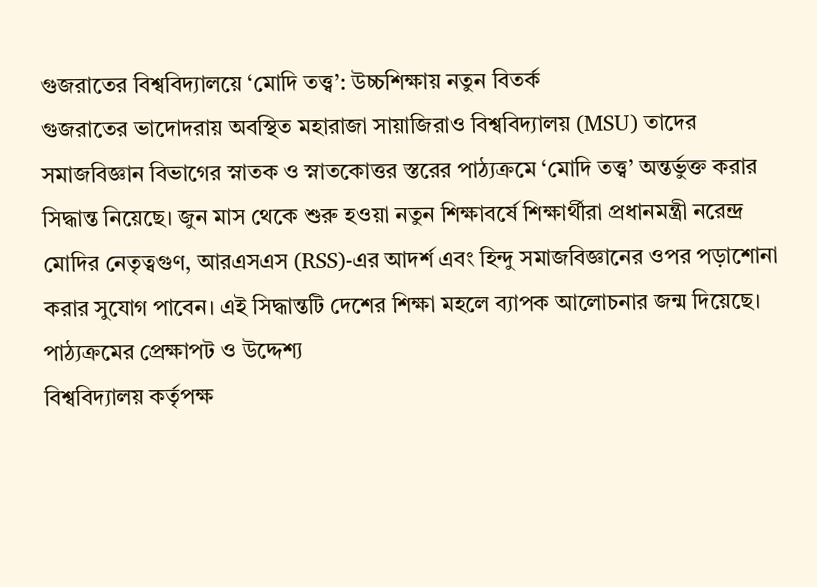গুজরাতের বিশ্ববিদ্যালয়ে ‘মোদি তত্ত্ব’: উচ্চশিক্ষায় নতুন বিতর্ক
গুজরাতের ভাদোদরায় অবস্থিত মহারাজা সায়াজিরাও বিশ্ববিদ্যালয় (MSU) তাদের সমাজবিজ্ঞান বিভাগের স্নাতক ও স্নাতকোত্তর স্তরের পাঠ্যক্রমে ‘মোদি তত্ত্ব’ অন্তর্ভুক্ত করার সিদ্ধান্ত নিয়েছে। জুন মাস থেকে শুরু হওয়া নতুন শিক্ষাবর্ষে শিক্ষার্থীরা প্রধানমন্ত্রী নরেন্দ্র মোদির নেতৃত্বগুণ, আরএসএস (RSS)-এর আদর্শ এবং হিন্দু সমাজবিজ্ঞানের ওপর পড়াশোনা করার সুযোগ পাবেন। এই সিদ্ধান্তটি দেশের শিক্ষা মহলে ব্যাপক আলোচনার জন্ম দিয়েছে।
পাঠ্যক্রমের প্রেক্ষাপট ও উদ্দেশ্য
বিশ্ববিদ্যালয় কর্তৃপক্ষ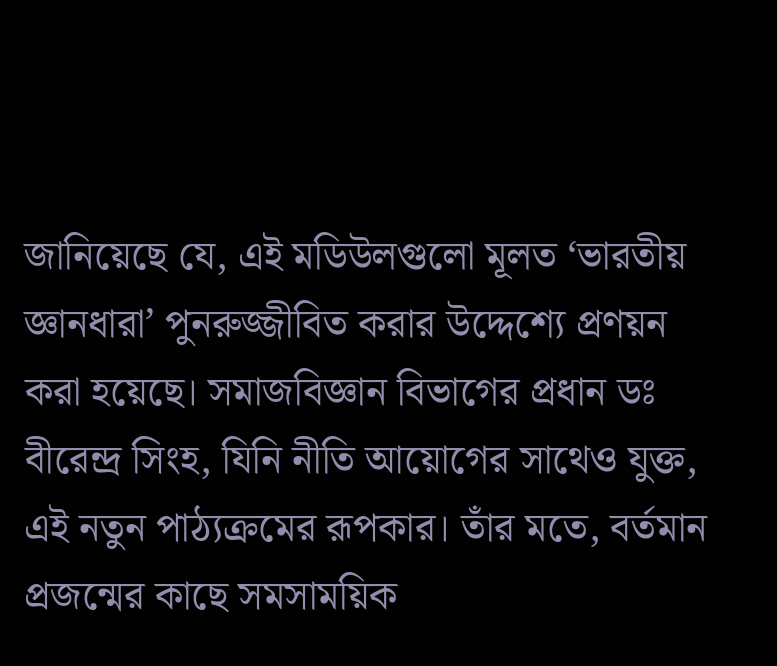জানিয়েছে যে, এই মডিউলগুলো মূলত ‘ভারতীয় জ্ঞানধারা’ পুনরুজ্জীবিত করার উদ্দেশ্যে প্রণয়ন করা হয়েছে। সমাজবিজ্ঞান বিভাগের প্রধান ডঃ বীরেন্দ্র সিংহ, যিনি নীতি আয়োগের সাথেও যুক্ত, এই নতুন পাঠ্যক্রমের রূপকার। তাঁর মতে, বর্তমান প্রজন্মের কাছে সমসাময়িক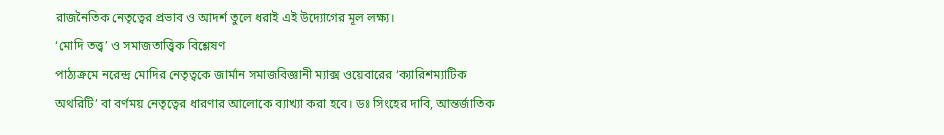রাজনৈতিক নেতৃত্বের প্রভাব ও আদর্শ তুলে ধরাই এই উদ্যোগের মূল লক্ষ্য।
‘মোদি তত্ত্ব’ ও সমাজতাত্ত্বিক বিশ্লেষণ
পাঠ্যক্রমে নরেন্দ্র মোদির নেতৃত্বকে জার্মান সমাজবিজ্ঞানী ম্যাক্স ওয়েবারের ‘ক্যারিশম্যাটিক অথরিটি’ বা বর্ণময় নেতৃত্বের ধারণার আলোকে ব্যাখ্যা করা হবে। ডঃ সিংহের দাবি, আন্তর্জাতিক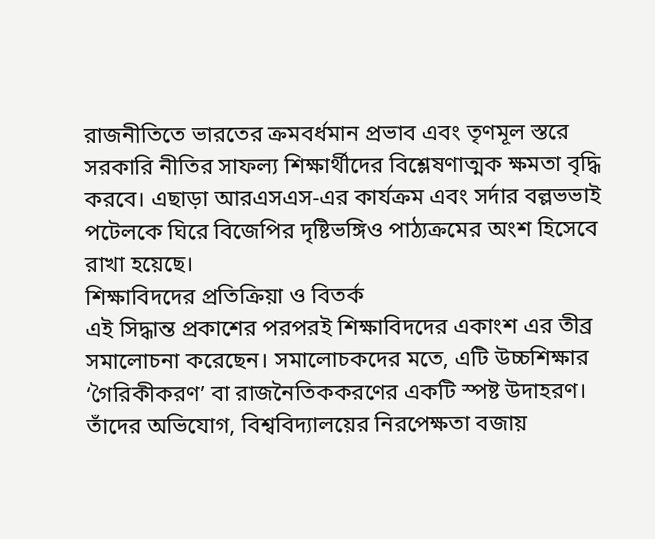রাজনীতিতে ভারতের ক্রমবর্ধমান প্রভাব এবং তৃণমূল স্তরে সরকারি নীতির সাফল্য শিক্ষার্থীদের বিশ্লেষণাত্মক ক্ষমতা বৃদ্ধি করবে। এছাড়া আরএসএস-এর কার্যক্রম এবং সর্দার বল্লভভাই পটেলকে ঘিরে বিজেপির দৃষ্টিভঙ্গিও পাঠ্যক্রমের অংশ হিসেবে রাখা হয়েছে।
শিক্ষাবিদদের প্রতিক্রিয়া ও বিতর্ক
এই সিদ্ধান্ত প্রকাশের পরপরই শিক্ষাবিদদের একাংশ এর তীব্র সমালোচনা করেছেন। সমালোচকদের মতে, এটি উচ্চশিক্ষার ‘গৈরিকীকরণ’ বা রাজনৈতিককরণের একটি স্পষ্ট উদাহরণ। তাঁদের অভিযোগ, বিশ্ববিদ্যালয়ের নিরপেক্ষতা বজায়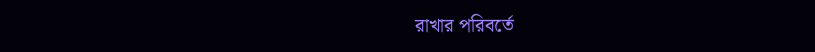রাখার পরিবর্তে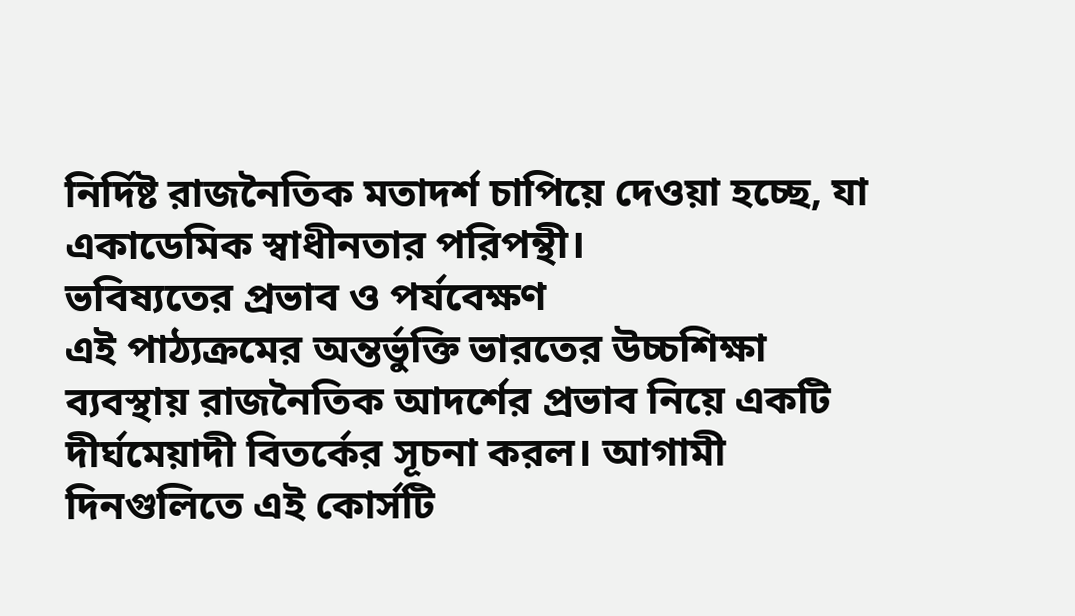নির্দিষ্ট রাজনৈতিক মতাদর্শ চাপিয়ে দেওয়া হচ্ছে, যা একাডেমিক স্বাধীনতার পরিপন্থী।
ভবিষ্যতের প্রভাব ও পর্যবেক্ষণ
এই পাঠ্যক্রমের অন্তর্ভুক্তি ভারতের উচ্চশিক্ষা ব্যবস্থায় রাজনৈতিক আদর্শের প্রভাব নিয়ে একটি দীর্ঘমেয়াদী বিতর্কের সূচনা করল। আগামী দিনগুলিতে এই কোর্সটি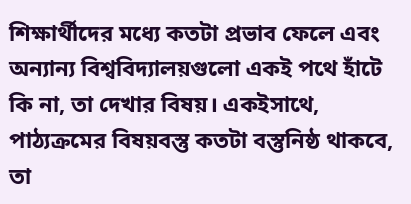শিক্ষার্থীদের মধ্যে কতটা প্রভাব ফেলে এবং অন্যান্য বিশ্ববিদ্যালয়গুলো একই পথে হাঁটে কি না, তা দেখার বিষয়। একইসাথে, পাঠ্যক্রমের বিষয়বস্তু কতটা বস্তুনিষ্ঠ থাকবে, তা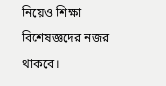নিয়েও শিক্ষা বিশেষজ্ঞদের নজর থাকবে।